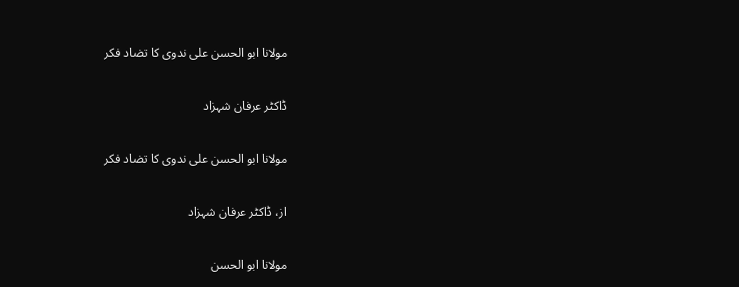مولانا ابو الحسن علی ندوی کا تضاد فکر

ڈاکٹر عرفان شہزاد

مولانا ابو الحسن علی ندوی کا تضاد فکر

از، ڈاکٹر عرفان شہزاد

مولانا ابو الحسن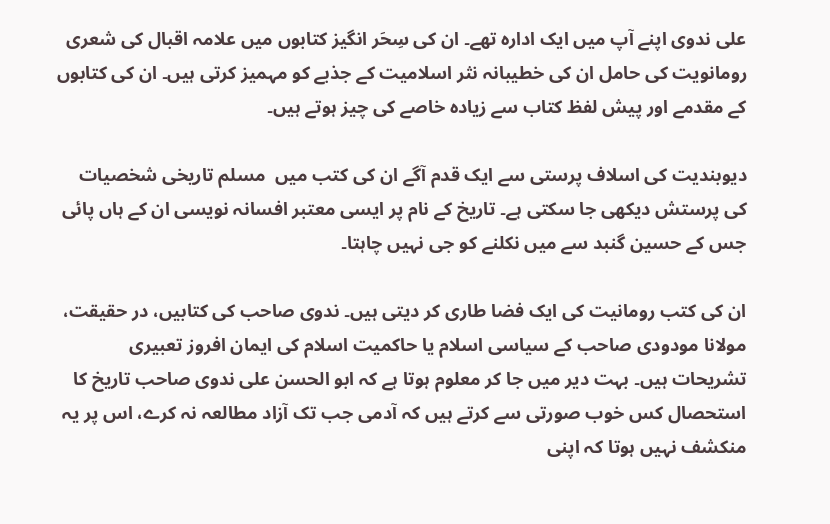علی ندوی اپنے آپ میں ایک ادارہ تھے۔ ان کی سِحَر انگیز کتابوں میں علامہ اقبال کی شعری رومانویت کی حامل ان کی خطیبانہ نثر اسلامیت کے جذبے کو مہمیز کرتی ہیں۔ ان کی کتابوں کے مقدمے اور پیش لفظ کتاب سے زیادہ خاصے کی چیز ہوتے ہیں۔

دیوبندیت کی اسلاف پرستی سے ایک قدم آگے ان کی کتب میں  مسلم تاریخی شخصیات کی پرستش دیکھی جا سکتی ہے۔ تاریخ کے نام پر ایسی معتبر افسانہ نویسی ان کے ہاں پائی جس کے حسین گنبد سے میں نکلنے کو جی نہیں چاہتا۔

ان کی کتب رومانیت کی ایک فضا طاری کر دیتی ہیں۔ ندوی صاحب کی کتابیں، در حقیقت، مولانا مودودی صاحب کے سیاسی اسلام یا حاکمیت اسلام کی ایمان افروز تعبیری تشریحات ہیں۔ بہت دیر میں جا کر معلوم ہوتا ہے کہ ابو الحسن علی ندوی صاحب تاریخ کا استحصال کس خوب صورتی سے کرتے ہیں کہ آدمی جب تک آزاد مطالعہ نہ کرے، اس پر یہ منکشف نہیں ہوتا کہ اپنی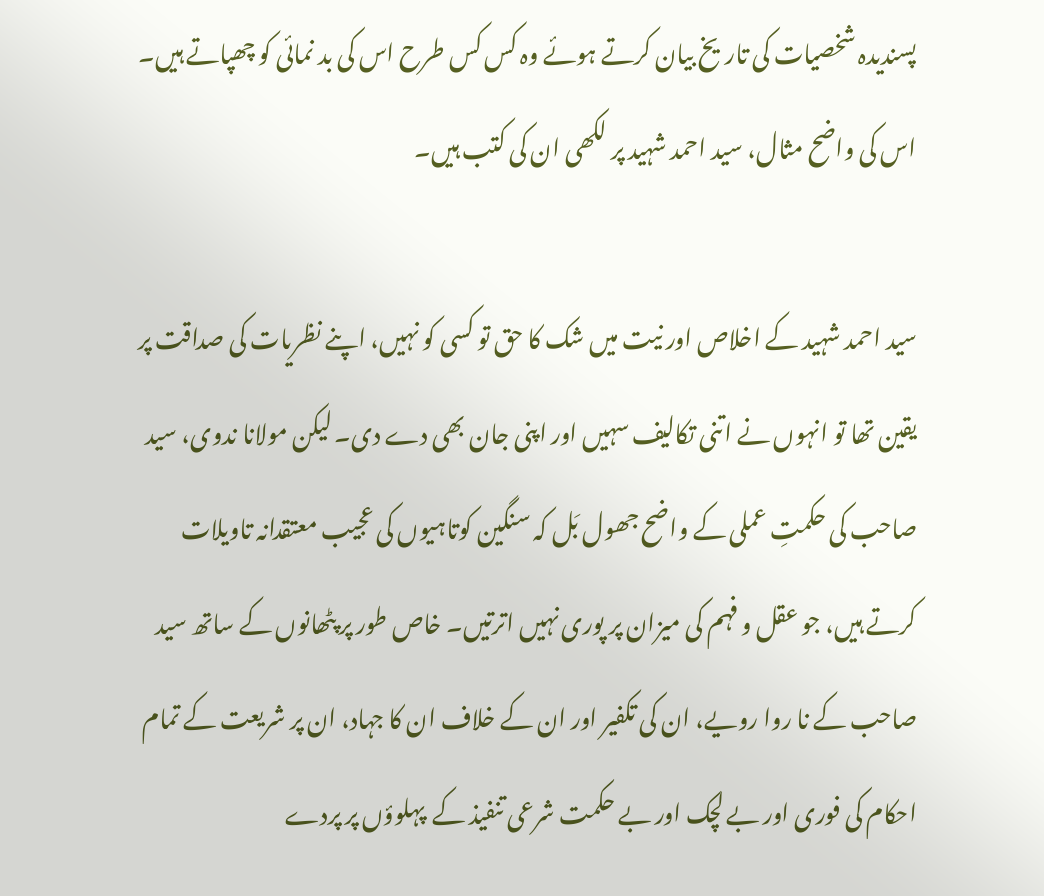پسندیدہ شخصیات کی تاریخ بیان کرتے ہوئے وہ کس کس طرح اس کی بد نمائی کو چھپاتے ہیں۔ اس کی واضح مثال، سید احمد شہید پر لکھی ان کی کتب ہیں۔

سید احمد شہید کے اخلاص اور نیت میں شک کا حق تو کسی کو نہیں، اپنے نظریات کی صداقت پر یقین تھا تو انہوں نے اتنی تکالیف سہیں اور اپنی جان بھی دے دی۔ لیکن مولانا ندوی، سید صاحب کی حکمتِ عملی کے واضح جھول بَل کہ سنگین کوتاہیوں کی عجیب معتقدانہ تاویلات کرتے ہیں، جو عقل و فہم کی میزان پر پوری نہیں اترتیں۔ خاص طور پر پٹھانوں کے ساتھ سید صاحب کے نا روا رویے، ان کی تکفیر اور ان کے خلاف ان کا جہاد، ان پر شریعت کے تمام احکام کی فوری اور بے لچک اور بے حکمت شرعی تنفیذ کے  پہلوؤں پر پردے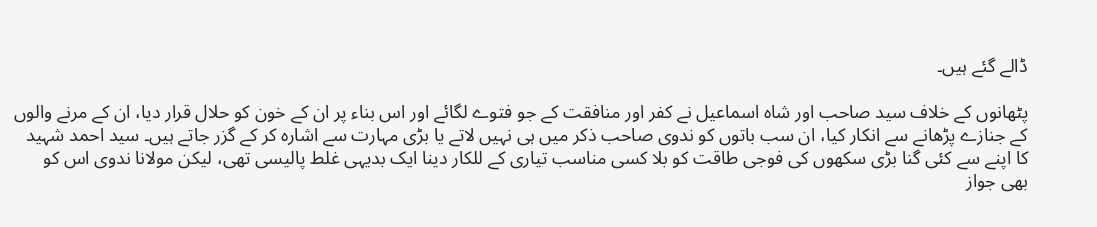ڈالے گئے ہیں۔

پٹھانوں کے خلاف سید صاحب اور شاہ اسماعیل نے کفر اور منافقت کے جو فتوے لگائے اور اس بناء پر ان کے خون کو حلال قرار دیا، ان کے مرنے والوں کے جنازے پڑھانے سے انکار کیا، ان سب باتوں کو ندوی صاحب ذکر میں ہی نہیں لاتے یا بڑی مہارت سے اشارہ کر کے گزر جاتے ہیں۔ سید احمد شہید کا اپنے سے کئی گنا بڑی سکھوں کی فوجی طاقت کو بلا کسی مناسب تیاری کے للکار دینا ایک بدیہی غلط پالیسی تھی، لیکن مولانا ندوی اس کو بھی جواز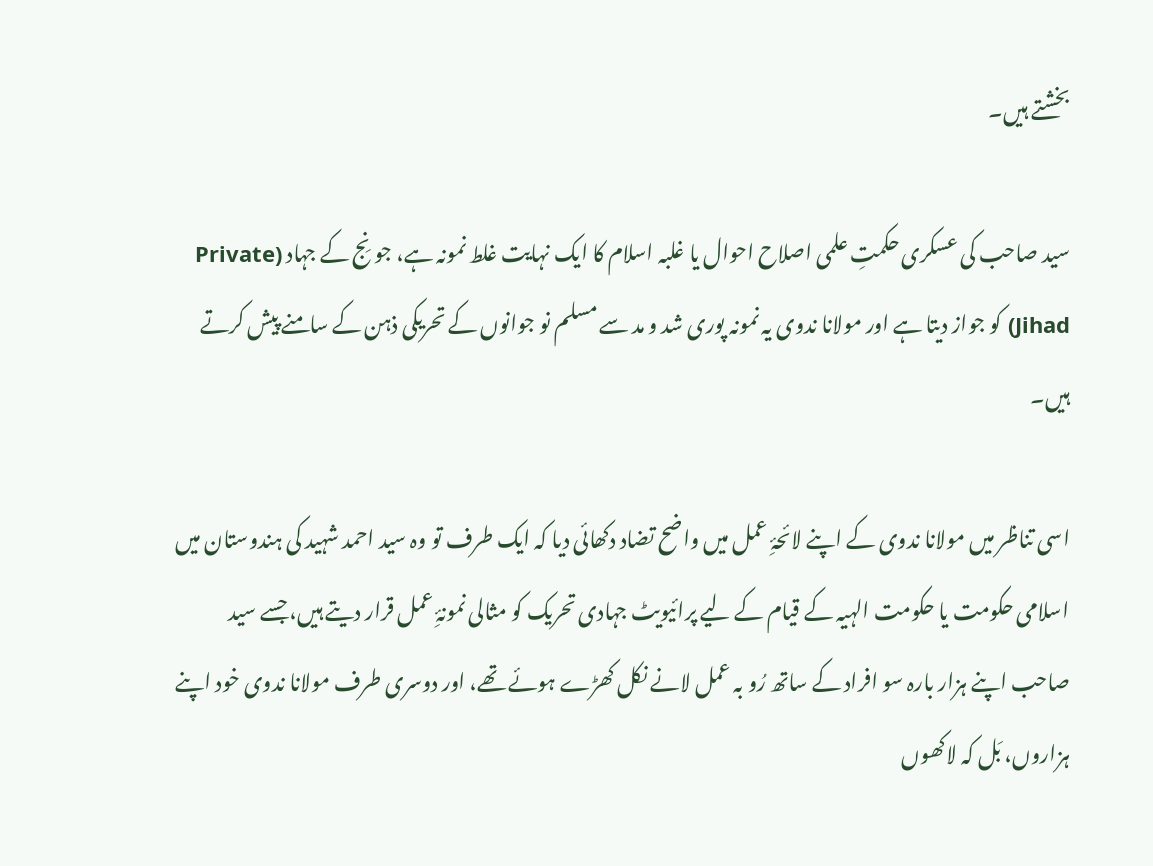بخشتے ہیں۔

سید صاحب کی عسکری حکمتِ علمی اصلاح احوال یا غلبہ اسلام کا ایک نہایت غلط نمونہ ہے، جو نِج کے جہاد (Private Jihad) کو جواز دیتا ہے اور مولانا ندوی یہ نمونہ پوری شد و مد سے مسلم نو جوانوں کے تحریکی ذہن کے سامنے پیش کرتے ہیں۔

اسی تناظر میں مولانا ندوی کے اپنے لائحۂِ عمل میں واضح تضاد دکھائی دیا کہ ایک طرف تو وہ سید احمد شہید کی ہندوستان میں اسلامی حکومت یا حکومت الہیہ کے قیام کے لیے پرائیویٹ جہادی تحریک کو مثالی نمونۂِ عمل قرار دیتے ہیں، جسے سید صاحب اپنے ہزار بارہ سو افراد کے ساتھ رُو بہ عمل لانے نکل کھڑے ہوئے تھے، اور دوسری طرف مولانا ندوی خود اپنے ہزاروں، بَل کہ لاکھوں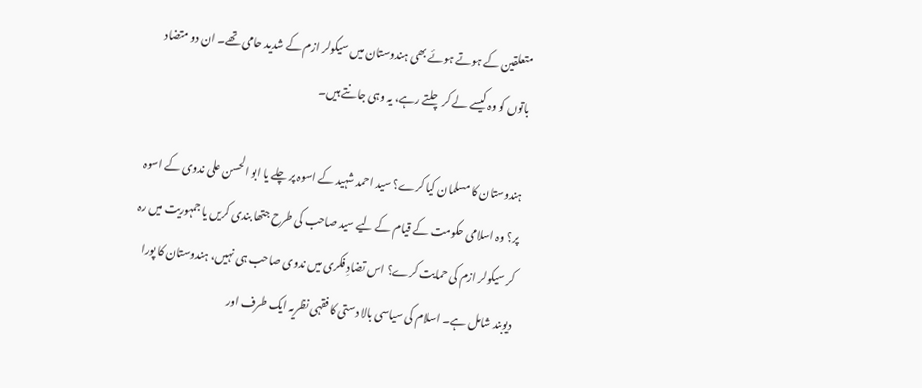متعلقین کے ہوتے ہوئے بھی ہندوستان میں سیکولر ازم کے شدید حامی تھے۔ ان دو متضاد باتوں کو وہ کیسے لے کر چلتے رہے، یہ وہی جانتے ہیں۔

ہندوستان کا مسلمان کیا کرے؟ سید احمد شہید کے اسوہ پر چلے یا ابو الحسن علی ندوی کے اسوہ پر؟ وہ اسلامی حکومت کے قیام کے لیے سید صاحب کی طرح جتھا بندی کریں یا جمہوریت میں رہ کر سیکولر ازم کی حمایت کرے؟ اس تضادِ فکری میں ندوی صاحب ہی نہیں، ہندوستان کا پورا دیوبند شامل ہے۔ اسلام کی سیاسی بالا دستی کا فقہی نظریہ ایک طرف اور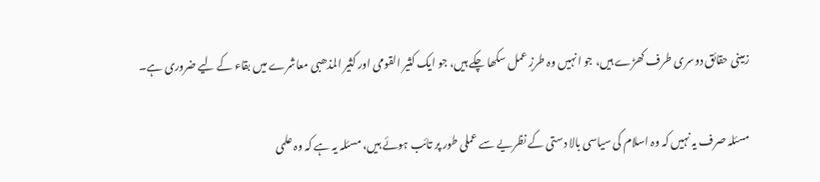زمینی حقائق دوسری طرف کھڑے ہیں، جو انہیں وہ طرزِ عمل سکھا چکے ہیں، جو ایک کثیر القومی اور کثیر المذھبی معاشرے میں بقاء کے لیے ضروری ہے۔

مسئلہ صرف یہ نہیں کہ وہ اسلام کی سیاسی بالا دستی کے نظریے سے عملی طور پر تائب ہوئے ہیں، مسئلہ یہ ہے کہ وہ علمی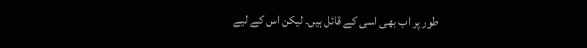طور پر اب بھی اسی کے قائل ہیں۔ لیکن اس کے لیے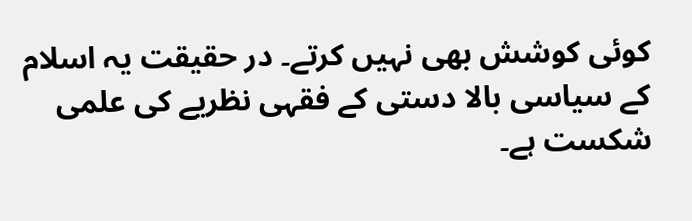کوئی کوشش بھی نہیں کرتے۔ در حقیقت یہ اسلام کے سیاسی بالا دستی کے فقہی نظریے کی علمی شکست ہے۔